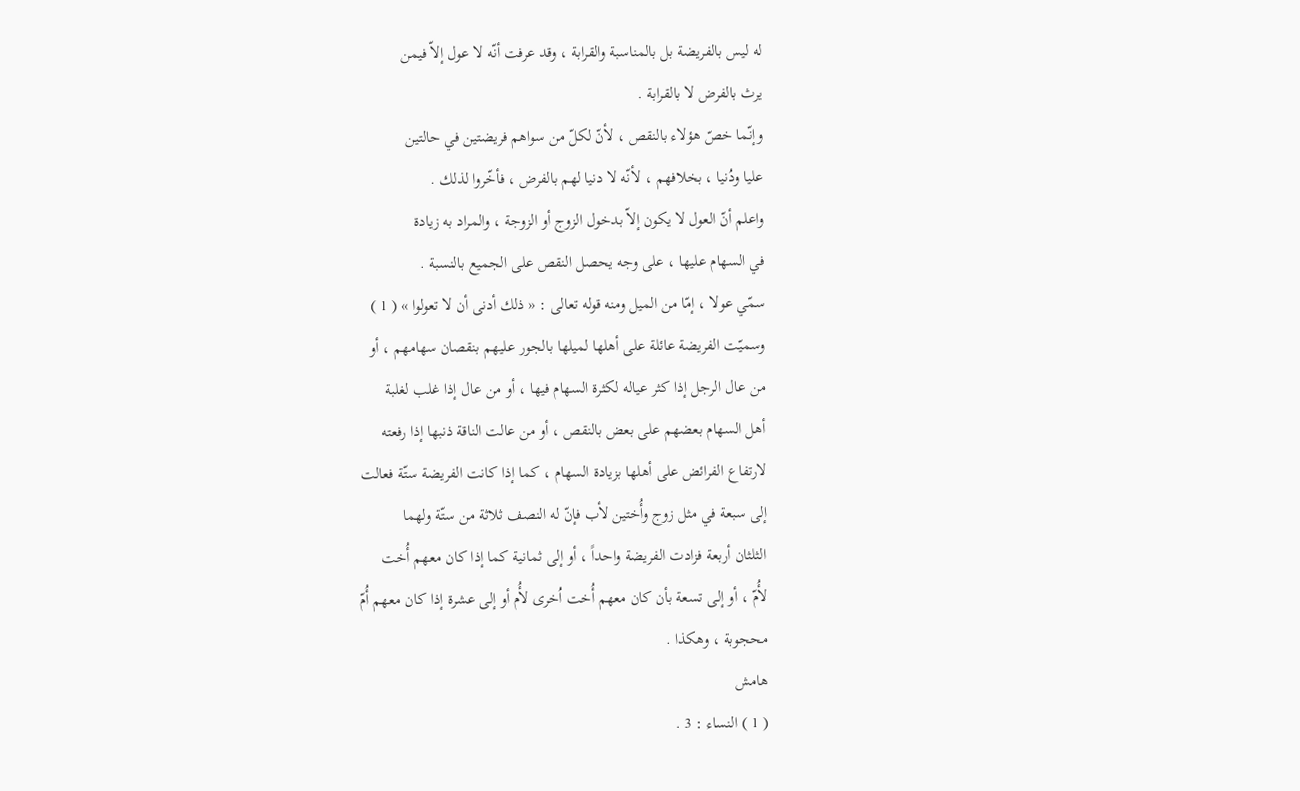له ليس بالفريضة بل بالمناسبة والقرابة ، وقد عرفت أنّه لا عول إلاّ فيمن
يرث بالفرض لا بالقرابة .
وإنّما خصّ هؤلاء بالنقص ، لأنّ لكلّ من سواهم فريضتين في حالتين
عليا ودُنيا ، بخلافهم ، لأنّه لا دنيا لهم بالفرض ، فأخّروا لذلك .
واعلم أنّ العول لا يكون إلاّ بدخول الزوج أو الزوجة ، والمراد به زيادة
في السهام عليها ، على وجه يحصل النقص على الجميع بالنسبة .
سمّي عولا ، إمّا من الميل ومنه قوله تعالى : « ذلك أدنى أن لا تعولوا » ( 1 )
وسميّت الفريضة عائلة على أهلها لميلها بالجور عليهم بنقصان سهامهم ، أو
من عال الرجل إذا كثر عياله لكثرة السهام فيها ، أو من عال إذا غلب لغلبة
أهل السهام بعضهم على بعض بالنقص ، أو من عالت الناقة ذنبها إذا رفعته
لارتفاع الفرائض على أهلها بزيادة السهام ، كما إذا كانت الفريضة ستّة فعالت
إلى سبعة في مثل زوج وأُختين لأب فإنّ له النصف ثلاثة من ستّة ولهما
الثلثان أربعة فزادت الفريضة واحداً ، أو إلى ثمانية كما إذا كان معهم أُخت
لأُمّ ، أو إلى تسعة بأن كان معهم أُخت اُخرى لأُم أو إلى عشرة إذا كان معهم أُمّ
محجوبة ، وهكذا .
هامش
( 1 ) النساء : 3 .